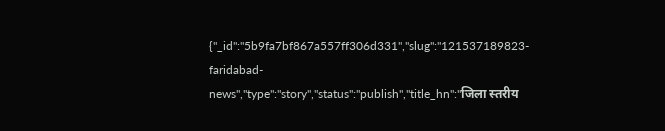{"_id":"5b9fa7bf867a557ff306d331","slug":"121537189823-faridabad-news","type":"story","status":"publish","title_hn":"जिला स्तरीय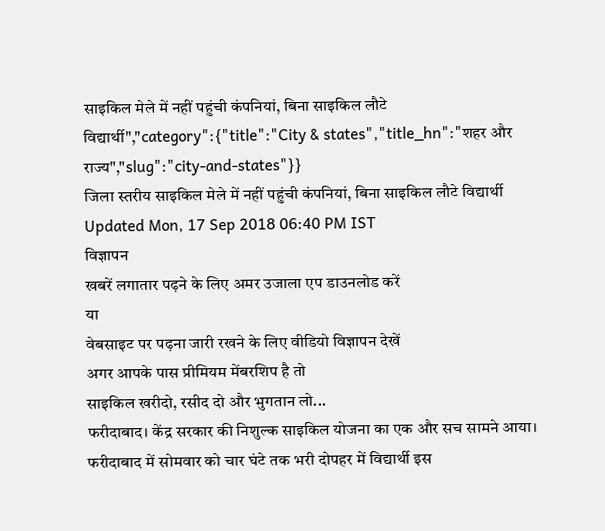साइकिल मेले में नहीं पहुंची कंपनियां, बिना साइकिल लौटे विद्यार्थी","category":{"title":"City & states","title_hn":"शहर और राज्य","slug":"city-and-states"}}
जिला स्तरीय साइकिल मेले में नहीं पहुंची कंपनियां, बिना साइकिल लौटे विद्यार्थी
Updated Mon, 17 Sep 2018 06:40 PM IST
विज्ञापन
खबरें लगातार पढ़ने के लिए अमर उजाला एप डाउनलोड करें
या
वेबसाइट पर पढ़ना जारी रखने के लिए वीडियो विज्ञापन देखें
अगर आपके पास प्रीमियम मेंबरशिप है तो
साइकिल खरीदो, रसीद दो और भुगतान लो...
फरीदाबाद। केंद्र सरकार की निशुल्क साइकिल योजना का एक और सच सामने आया। फरीदाबाद में सोमवार को चार घंटे तक भरी दोपहर में विद्यार्थी इस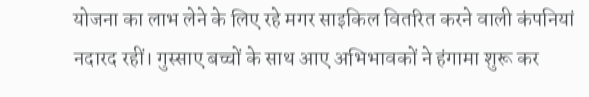योजना का लाभ लेने के लिए रहे मगर साइकिल वितरित करने वाली कंपनियां नदारद रहीं। गुस्साए बच्चों के साथ आए अभिभावकों ने हंगामा शुरू कर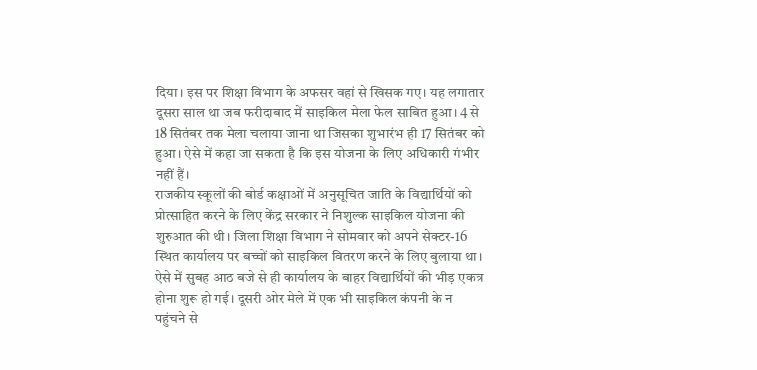दिया। इस पर शिक्षा विभाग के अफसर वहां से खिसक गए। यह लगातार दूसरा साल था जब फरीदाबाद में साइकिल मेला फेल साबित हुआ। 4 से 18 सितंबर तक मेला चलाया जाना था जिसका शुभारंभ ही 17 सितंबर को हुआ। ऐसे में कहा जा सकता है कि इस योजना के लिए अधिकारी गंभीर नहीं हैं।
राजकीय स्कूलों की बोर्ड कक्षाओं में अनुसूचित जाति के विद्यार्थियों को प्रोत्साहित करने के लिए केंद्र सरकार ने निशुल्क साइकिल योजना की शुरुआत की थी। जिला शिक्षा विभाग ने सोमवार को अपने सेक्टर-16 स्थित कार्यालय पर बच्चों को साइकिल वितरण करने के लिए बुलाया था। ऐसे में सुबह आठ बजे से ही कार्यालय के बाहर विद्यार्थियों की भीड़ एकत्र होना शुरू हो गई। दूसरी ओर मेले में एक भी साइकिल कंपनी के न पहुंचने से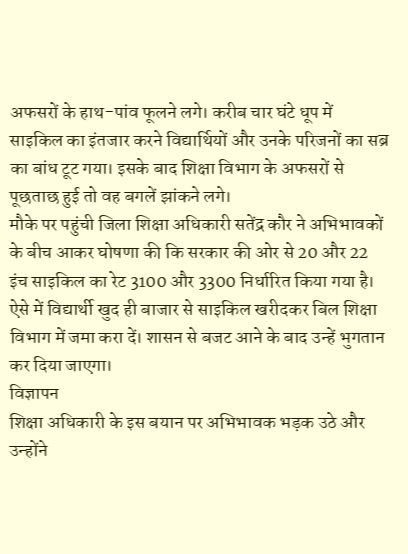अफसरों के हाथ-पांव फूलने लगे। करीब चार घंटे धूप में साइकिल का इंतजार करने विद्यार्थियों और उनके परिजनों का सब्र का बांध टूट गया। इसके बाद शिक्षा विभाग के अफसरों से पूछताछ हुई तो वह बगलें झांकने लगे।
मौके पर पहुंची जिला शिक्षा अधिकारी सतेंद्र कौर ने अभिभावकों के बीच आकर घोषणा की कि सरकार की ओर से 20 और 22 इंच साइकिल का रेट 3100 और 3300 निर्धारित किया गया है। ऐसे में विद्यार्थी खुद ही बाजार से साइकिल खरीदकर बिल शिक्षा विभाग में जमा करा दें। शासन से बजट आने के बाद उन्हें भुगतान कर दिया जाएगा।
विज्ञापन
शिक्षा अधिकारी के इस बयान पर अभिभावक भड़क उठे और उन्होंने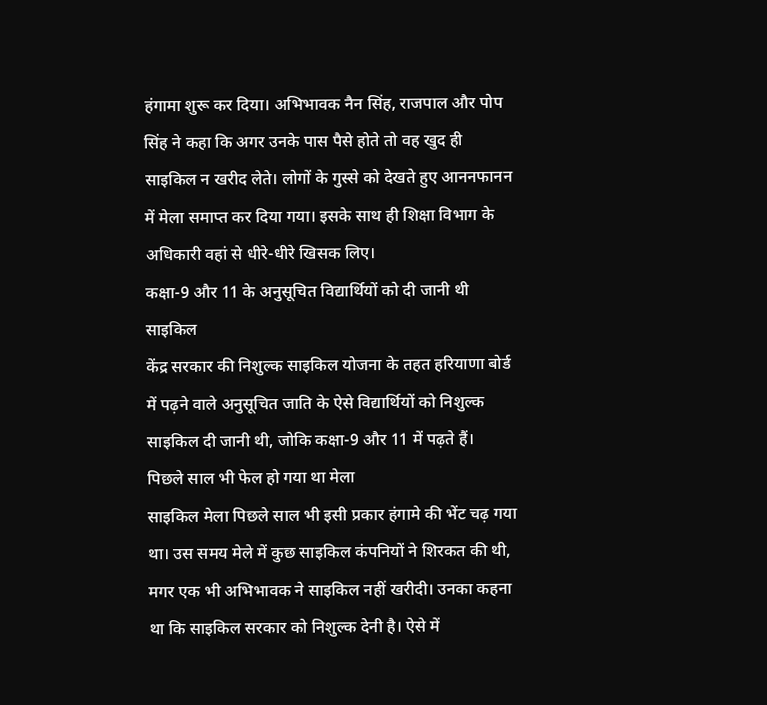हंगामा शुरू कर दिया। अभिभावक नैन सिंह, राजपाल और पोप सिंह ने कहा कि अगर उनके पास पैसे होते तो वह खुद ही साइकिल न खरीद लेते। लोगों के गुस्से को देखते हुए आननफानन में मेला समाप्त कर दिया गया। इसके साथ ही शिक्षा विभाग के अधिकारी वहां से धीरे-धीरे खिसक लिए।
कक्षा-9 और 11 के अनुसूचित विद्यार्थियों को दी जानी थी साइकिल
केंद्र सरकार की निशुल्क साइकिल योजना के तहत हरियाणा बोर्ड में पढ़ने वाले अनुसूचित जाति के ऐसे विद्यार्थियों को निशुल्क साइकिल दी जानी थी, जोकि कक्षा-9 और 11 में पढ़ते हैं।
पिछले साल भी फेल हो गया था मेला
साइकिल मेला पिछले साल भी इसी प्रकार हंगामे की भेंट चढ़ गया था। उस समय मेले में कुछ साइकिल कंपनियों ने शिरकत की थी, मगर एक भी अभिभावक ने साइकिल नहीं खरीदी। उनका कहना था कि साइकिल सरकार को निशुल्क देनी है। ऐसे में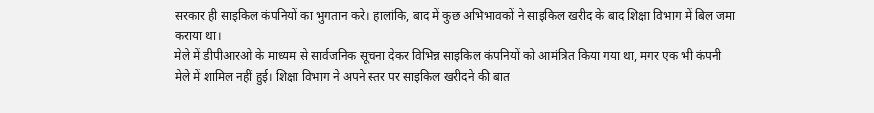सरकार ही साइकिल कंपनियों का भुगतान करे। हालांकि, बाद में कुछ अभिभावकों ने साइकिल खरीद के बाद शिक्षा विभाग में बिल जमा कराया था।
मेले में डीपीआरओ के माध्यम से सार्वजनिक सूचना देकर विभिन्न साइकिल कंपनियों को आमंत्रित किया गया था, मगर एक भी कंपनी मेले में शामिल नहीं हुई। शिक्षा विभाग ने अपने स्तर पर साइकिल खरीदने की बात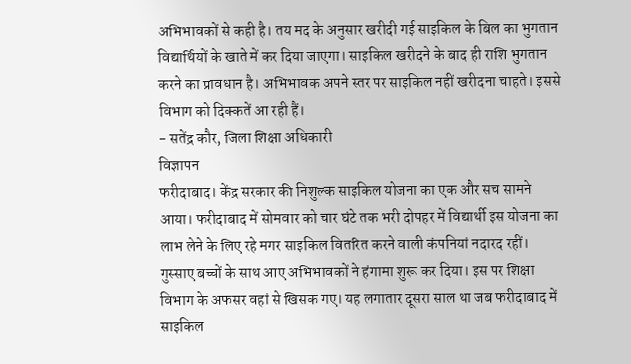अभिभावकों से कही है। तय मद के अनुसार खरीदी गई साइकिल के बिल का भुगतान विद्यार्थियों के खाते में कर दिया जाएगा। साइकिल खरीदने के बाद ही राशि भुगतान करने का प्रावधान है। अभिभावक अपने स्तर पर साइकिल नहीं खरीदना चाहते। इससे विभाग को दिक्कतें आ रही हैं।
- सतेंद्र कौर, जिला शिक्षा अधिकारी
विज्ञापन
फरीदाबाद। केंद्र सरकार की निशुल्क साइकिल योजना का एक और सच सामने आया। फरीदाबाद में सोमवार को चार घंटे तक भरी दोपहर में विद्यार्थी इस योजना का लाभ लेने के लिए रहे मगर साइकिल वितरित करने वाली कंपनियां नदारद रहीं। गुस्साए बच्चों के साथ आए अभिभावकों ने हंगामा शुरू कर दिया। इस पर शिक्षा विभाग के अफसर वहां से खिसक गए। यह लगातार दूसरा साल था जब फरीदाबाद में साइकिल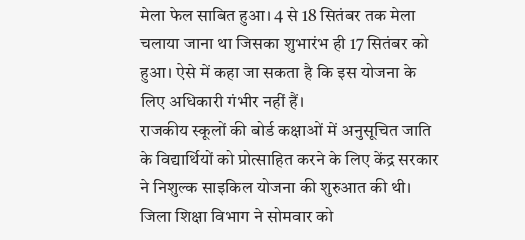मेला फेल साबित हुआ। 4 से 18 सितंबर तक मेला चलाया जाना था जिसका शुभारंभ ही 17 सितंबर को हुआ। ऐसे में कहा जा सकता है कि इस योजना के लिए अधिकारी गंभीर नहीं हैं।
राजकीय स्कूलों की बोर्ड कक्षाओं में अनुसूचित जाति के विद्यार्थियों को प्रोत्साहित करने के लिए केंद्र सरकार ने निशुल्क साइकिल योजना की शुरुआत की थी। जिला शिक्षा विभाग ने सोमवार को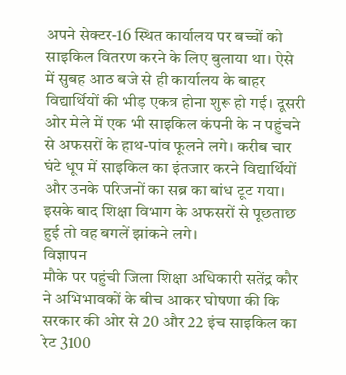अपने सेक्टर-16 स्थित कार्यालय पर बच्चों को साइकिल वितरण करने के लिए बुलाया था। ऐसे में सुबह आठ बजे से ही कार्यालय के बाहर विद्यार्थियों की भीड़ एकत्र होना शुरू हो गई। दूसरी ओर मेले में एक भी साइकिल कंपनी के न पहुंचने से अफसरों के हाथ-पांव फूलने लगे। करीब चार घंटे धूप में साइकिल का इंतजार करने विद्यार्थियों और उनके परिजनों का सब्र का बांध टूट गया। इसके बाद शिक्षा विभाग के अफसरों से पूछताछ हुई तो वह बगलें झांकने लगे।
विज्ञापन
मौके पर पहुंची जिला शिक्षा अधिकारी सतेंद्र कौर ने अभिभावकों के बीच आकर घोषणा की कि सरकार की ओर से 20 और 22 इंच साइकिल का रेट 3100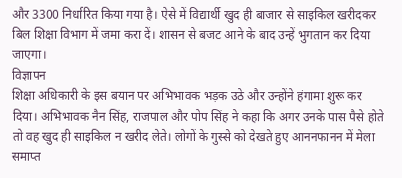और 3300 निर्धारित किया गया है। ऐसे में विद्यार्थी खुद ही बाजार से साइकिल खरीदकर बिल शिक्षा विभाग में जमा करा दें। शासन से बजट आने के बाद उन्हें भुगतान कर दिया जाएगा।
विज्ञापन
शिक्षा अधिकारी के इस बयान पर अभिभावक भड़क उठे और उन्होंने हंगामा शुरू कर दिया। अभिभावक नैन सिंह, राजपाल और पोप सिंह ने कहा कि अगर उनके पास पैसे होते तो वह खुद ही साइकिल न खरीद लेते। लोगों के गुस्से को देखते हुए आननफानन में मेला समाप्त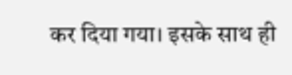कर दिया गया। इसके साथ ही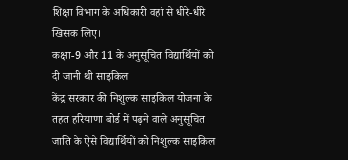शिक्षा विभाग के अधिकारी वहां से धीरे-धीरे खिसक लिए।
कक्षा-9 और 11 के अनुसूचित विद्यार्थियों को दी जानी थी साइकिल
केंद्र सरकार की निशुल्क साइकिल योजना के तहत हरियाणा बोर्ड में पढ़ने वाले अनुसूचित जाति के ऐसे विद्यार्थियों को निशुल्क साइकिल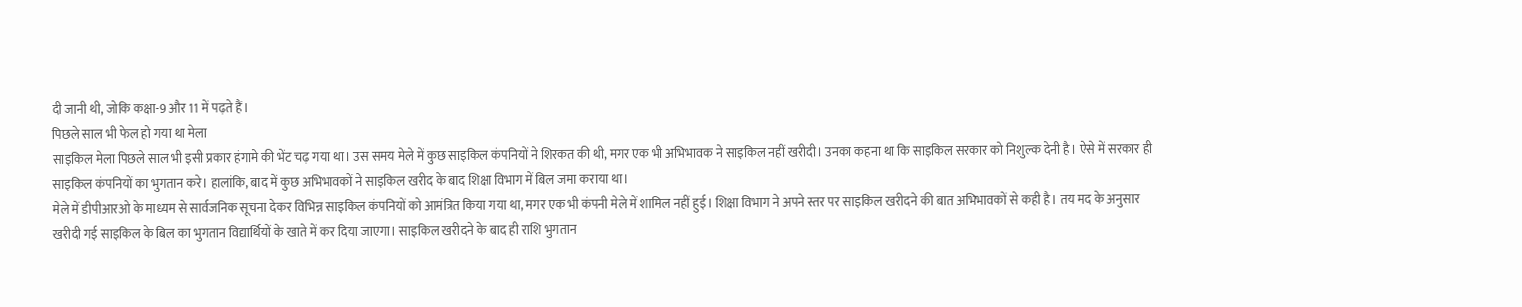दी जानी थी, जोकि कक्षा-9 और 11 में पढ़ते हैं।
पिछले साल भी फेल हो गया था मेला
साइकिल मेला पिछले साल भी इसी प्रकार हंगामे की भेंट चढ़ गया था। उस समय मेले में कुछ साइकिल कंपनियों ने शिरकत की थी, मगर एक भी अभिभावक ने साइकिल नहीं खरीदी। उनका कहना था कि साइकिल सरकार को निशुल्क देनी है। ऐसे में सरकार ही साइकिल कंपनियों का भुगतान करे। हालांकि, बाद में कुछ अभिभावकों ने साइकिल खरीद के बाद शिक्षा विभाग में बिल जमा कराया था।
मेले में डीपीआरओ के माध्यम से सार्वजनिक सूचना देकर विभिन्न साइकिल कंपनियों को आमंत्रित किया गया था, मगर एक भी कंपनी मेले में शामिल नहीं हुई। शिक्षा विभाग ने अपने स्तर पर साइकिल खरीदने की बात अभिभावकों से कही है। तय मद के अनुसार खरीदी गई साइकिल के बिल का भुगतान विद्यार्थियों के खाते में कर दिया जाएगा। साइकिल खरीदने के बाद ही राशि भुगतान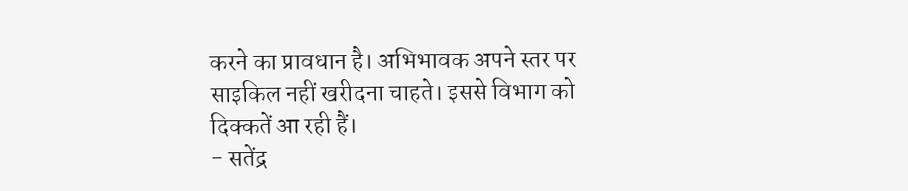करने का प्रावधान है। अभिभावक अपने स्तर पर साइकिल नहीं खरीदना चाहते। इससे विभाग को दिक्कतें आ रही हैं।
- सतेंद्र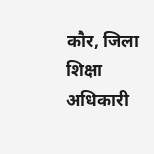कौर, जिला शिक्षा अधिकारी